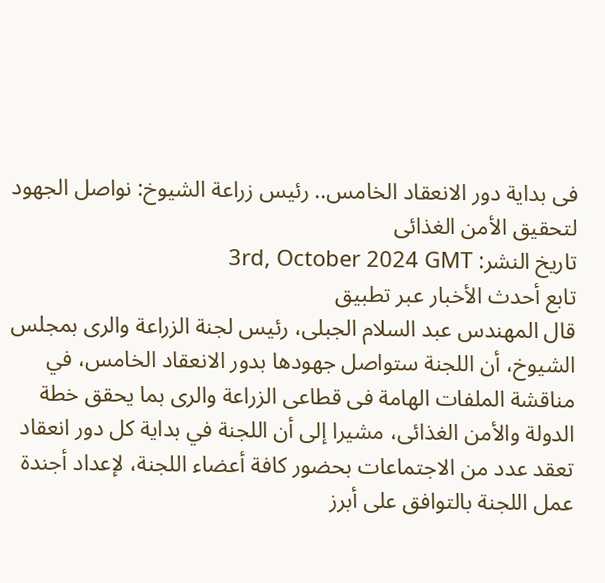فى بداية دور الانعقاد الخامس.. رئيس زراعة الشيوخ: نواصل الجهود لتحقيق الأمن الغذائى
تاريخ النشر: 3rd, October 2024 GMT
تابع أحدث الأخبار عبر تطبيق
قال المهندس عبد السلام الجبلى، رئيس لجنة الزراعة والرى بمجلس الشيوخ، أن اللجنة ستواصل جهودها بدور الانعقاد الخامس، في مناقشة الملفات الهامة فى قطاعى الزراعة والرى بما يحقق خطة الدولة والأمن الغذائى، مشيرا إلى أن اللجنة في بداية كل دور انعقاد تعقد عدد من الاجتماعات بحضور كافة أعضاء اللجنة، لإعداد أجندة عمل اللجنة بالتوافق على أبرز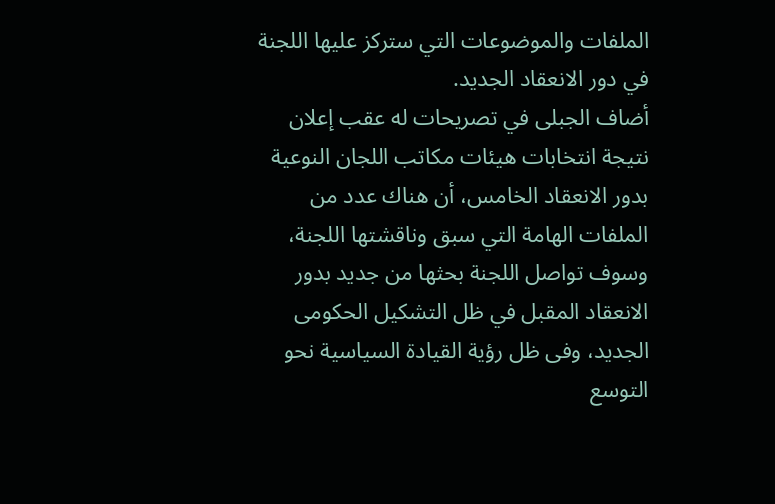الملفات والموضوعات التي ستركز عليها اللجنة في دور الانعقاد الجديد.
أضاف الجبلى في تصريحات له عقب إعلان نتيجة انتخابات هيئات مكاتب اللجان النوعية بدور الانعقاد الخامس، أن هناك عدد من الملفات الهامة التي سبق وناقشتها اللجنة، وسوف تواصل اللجنة بحثها من جديد بدور الانعقاد المقبل في ظل التشكيل الحكومى الجديد، وفى ظل رؤية القيادة السياسية نحو التوسع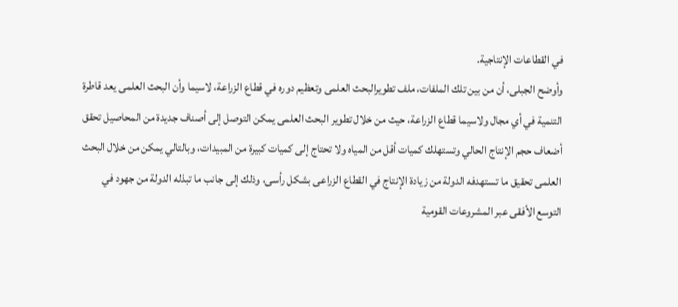في القطاعات الإنتاجية.
وأوضح الجبلى، أن من بين تلك الملفات، ملف تطويرالبحث العلمى وتعظيم دوره في قطاع الزراعة، لاسيما وأن البحث العلمى يعد قاطرة التنمية في أي مجال ولاسيما قطاع الزراعة، حيث من خلال تطوير البحث العلمى يمكن التوصل إلى أصناف جديدة من المحاصيل تحقق أضعاف حجم الإنتاج الحالي وتستهلك كميات أقل من المياه ولا تحتاج إلى كميات كبيرة من المبيدات، وبالتالي يمكن من خلال البحث العلمى تحقيق ما تستهدفه الدولة من زيادة الإنتاج في القطاع الزراعى بشكل رأسى، وذلك إلى جانب ما تبذله الدولة من جهود في التوسع الأفقى عبر المشروعات القومية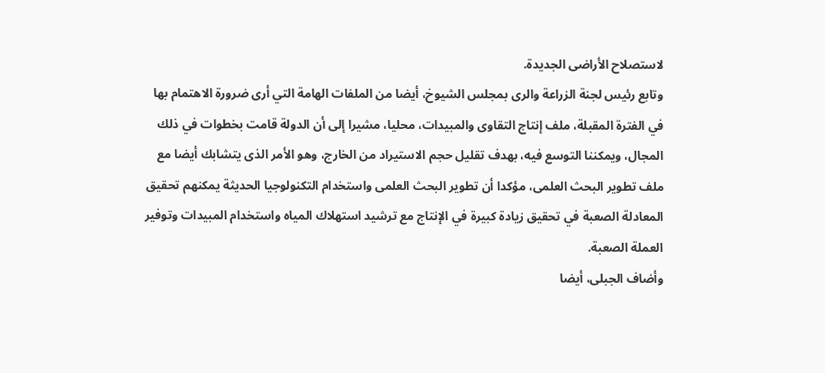لاستصلاح الأراضى الجديدة.
وتابع رئيس لجنة الزراعة والرى بمجلس الشيوخ، أيضا من الملفات الهامة التي أرى ضرورة الاهتمام بها في الفترة المقبلة، ملف إنتاج التقاوى والمبيدات، محليا، مشيرا إلى أن الدولة قامت بخطوات في ذلك المجال، ويمكننا التوسع فيه، بهدف تقليل حجم الاستيراد من الخارج، وهو الأمر الذى يتشابك أيضا مع ملف تطوير البحث العلمى، مؤكدا أن تطوير البحث العلمى واستخدام التكنولوجيا الحديثة يمكنهم تحقيق المعادلة الصعبة في تحقيق زيادة كبيرة في الإنتاج مع ترشيد استهلاك المياه واستخدام المبيدات وتوفير العملة الصعبة.
وأضاف الجبلى، أيضا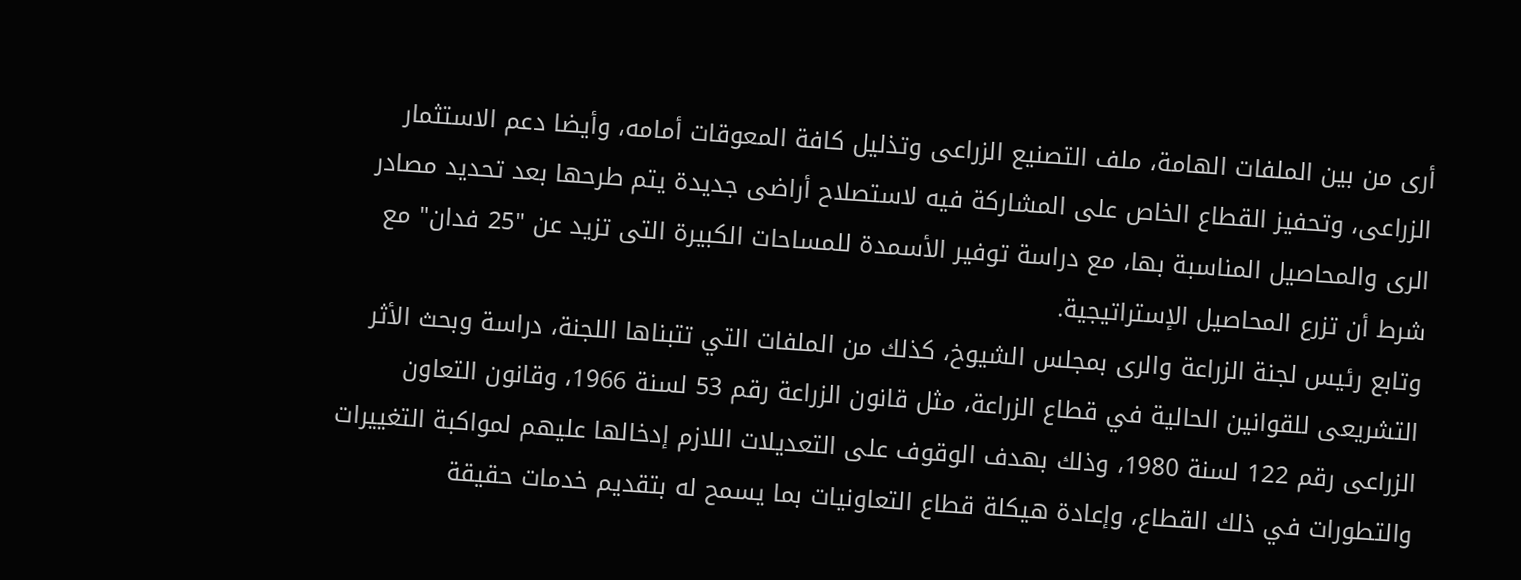أرى من بين الملفات الهامة، ملف التصنيع الزراعى وتذليل كافة المعوقات أمامه، وأيضا دعم الاستثمار الزراعى، وتحفيز القطاع الخاص على المشاركة فيه لاستصلاح أراضى جديدة يتم طرحها بعد تحديد مصادر الرى والمحاصيل المناسبة بها، مع دراسة توفير الأسمدة للمساحات الكبيرة التى تزيد عن "25 فدان" مع شرط أن تزرع المحاصيل الإستراتيجية.
وتابع رئيس لجنة الزراعة والرى بمجلس الشيوخ، كذلك من الملفات التي تتبناها اللجنة، دراسة وبحث الأثر التشريعى للقوانين الحالية في قطاع الزراعة، مثل قانون الزراعة رقم 53 لسنة 1966، وقانون التعاون الزراعى رقم 122 لسنة 1980، وذلك بهدف الوقوف على التعديلات اللازم إدخالها عليهم لمواكبة التغييرات والتطورات في ذلك القطاع، وإعادة هيكلة قطاع التعاونيات بما يسمح له بتقديم خدمات حقيقة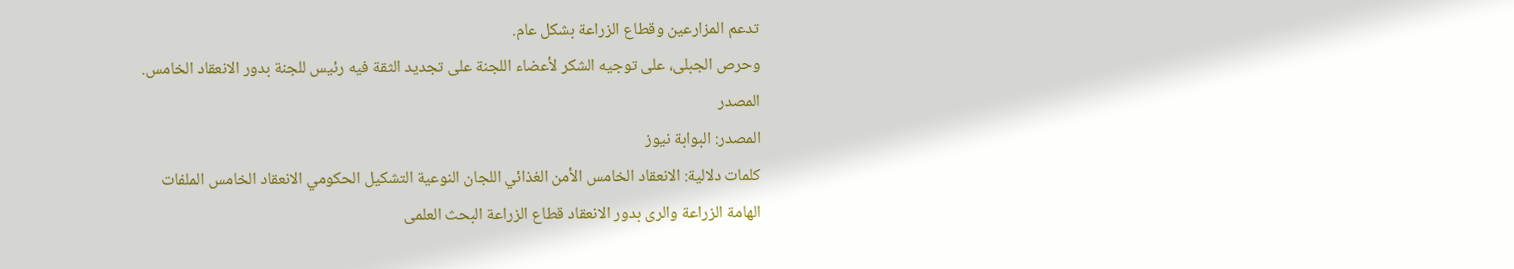تدعم المزارعين وقطاع الزراعة بشكل عام.
وحرص الجبلى، على توجيه الشكر لأعضاء اللجنة على تجديد الثقة فيه رئيس للجنة بدور الانعقاد الخامس.
المصدر
المصدر: البوابة نيوز
كلمات دلالية: الانعقاد الخامس الأمن الغذائي اللجان النوعية التشكيل الحكومي الانعقاد الخامس الملفات الهامة الزراعة والرى بدور الانعقاد قطاع الزراعة البحث العلمى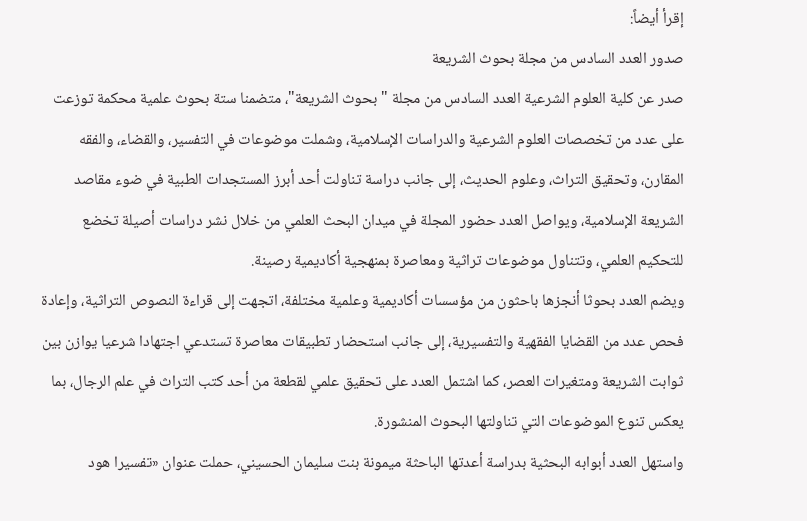إقرأ أيضاً:
صدور العدد السادس من مجلة بحوث الشريعة
صدر عن كلية العلوم الشرعية العدد السادس من مجلة "بحوث الشريعة"، متضمنا ستة بحوث علمية محكمة توزعت على عدد من تخصصات العلوم الشرعية والدراسات الإسلامية، وشملت موضوعات في التفسير، والقضاء، والفقه المقارن، وتحقيق التراث، وعلوم الحديث، إلى جانب دراسة تناولت أحد أبرز المستجدات الطبية في ضوء مقاصد الشريعة الإسلامية، ويواصل العدد حضور المجلة في ميدان البحث العلمي من خلال نشر دراسات أصيلة تخضع للتحكيم العلمي، وتتناول موضوعات تراثية ومعاصرة بمنهجية أكاديمية رصينة.
ويضم العدد بحوثا أنجزها باحثون من مؤسسات أكاديمية وعلمية مختلفة، اتجهت إلى قراءة النصوص التراثية، وإعادة فحص عدد من القضايا الفقهية والتفسيرية، إلى جانب استحضار تطبيقات معاصرة تستدعي اجتهادا شرعيا يوازن بين ثوابت الشريعة ومتغيرات العصر، كما اشتمل العدد على تحقيق علمي لقطعة من أحد كتب التراث في علم الرجال، بما يعكس تنوع الموضوعات التي تناولتها البحوث المنشورة.
واستهل العدد أبوابه البحثية بدراسة أعدتها الباحثة ميمونة بنت سليمان الحسيني، حملت عنوان «تفسيرا هود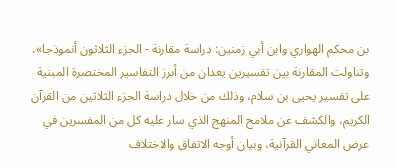بن محكم الهواري وابن أبي زمنين: دراسة مقارنة - الجزء الثلاثون أنموذجا»، وتناولت المقارنة بين تفسيرين يعدان من أبرز التفاسير المختصرة المبنية على تفسير يحيى بن سلام، وذلك من خلال دراسة الجزء الثلاثين من القرآن الكريم، والكشف عن ملامح المنهج الذي سار عليه كل من المفسرين في عرض المعاني القرآنية، وبيان أوجه الاتفاق والاختلاف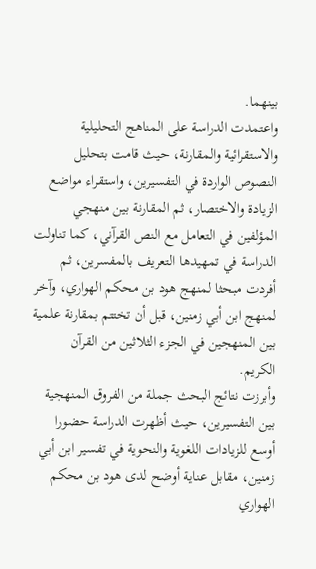بينهما.
واعتمدت الدراسة على المناهج التحليلية والاستقرائية والمقارنة، حيث قامت بتحليل النصوص الواردة في التفسيرين، واستقراء مواضع الزيادة والاختصار، ثم المقارنة بين منهجي المؤلفين في التعامل مع النص القرآني، كما تناولت الدراسة في تمهيدها التعريف بالمفسرين، ثم أفردت مبحثا لمنهج هود بن محكم الهواري، وآخر لمنهج ابن أبي زمنين، قبل أن تختتم بمقارنة علمية بين المنهجين في الجزء الثلاثين من القرآن الكريم.
وأبرزت نتائج البحث جملة من الفروق المنهجية بين التفسيرين، حيث أظهرت الدراسة حضورا أوسع للزيادات اللغوية والنحوية في تفسير ابن أبي زمنين، مقابل عناية أوضح لدى هود بن محكم الهواري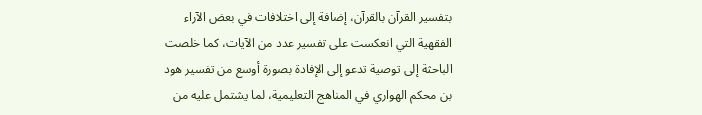بتفسير القرآن بالقرآن، إضافة إلى اختلافات في بعض الآراء الفقهية التي انعكست على تفسير عدد من الآيات، كما خلصت الباحثة إلى توصية تدعو إلى الإفادة بصورة أوسع من تفسير هود بن محكم الهواري في المناهج التعليمية، لما يشتمل عليه من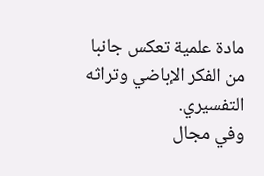مادة علمية تعكس جانبا من الفكر الإباضي وتراثه التفسيري.
وفي مجال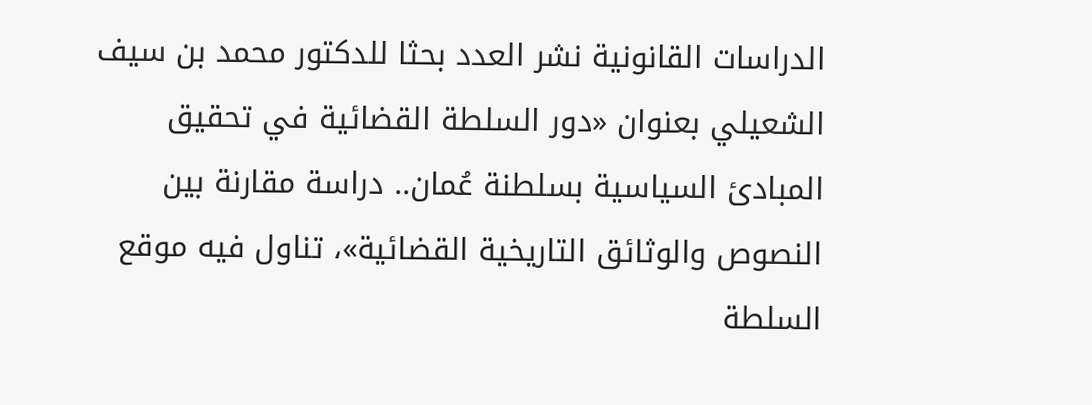الدراسات القانونية نشر العدد بحثا للدكتور محمد بن سيف الشعيلي بعنوان «دور السلطة القضائية في تحقيق المبادئ السياسية بسلطنة عُمان.. دراسة مقارنة بين النصوص والوثائق التاريخية القضائية»، تناول فيه موقع السلطة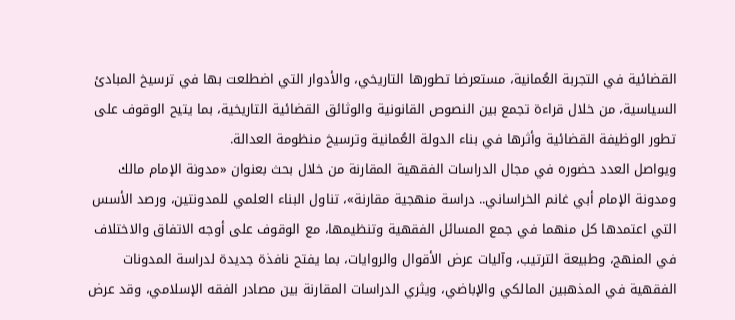القضائية في التجربة العُمانية، مستعرضا تطورها التاريخي، والأدوار التي اضطلعت بها في ترسيخ المبادئ السياسية، من خلال قراءة تجمع بين النصوص القانونية والوثائق القضائية التاريخية، بما يتيح الوقوف على تطور الوظيفة القضائية وأثرها في بناء الدولة العُمانية وترسيخ منظومة العدالة.
ويواصل العدد حضوره في مجال الدراسات الفقهية المقارنة من خلال بحث بعنوان «مدونة الإمام مالك ومدونة الإمام أبي غانم الخراساني.. دراسة منهجية مقارنة»، تناول البناء العلمي للمدونتين، ورصد الأسس التي اعتمدها كل منهما في جمع المسائل الفقهية وتنظيمها، مع الوقوف على أوجه الاتفاق والاختلاف في المنهج، وطبيعة الترتيب، وآليات عرض الأقوال والروايات، بما يفتح نافذة جديدة لدراسة المدونات الفقهية في المذهبين المالكي والإباضي، ويثري الدراسات المقارنة بين مصادر الفقه الإسلامي، وقد عرض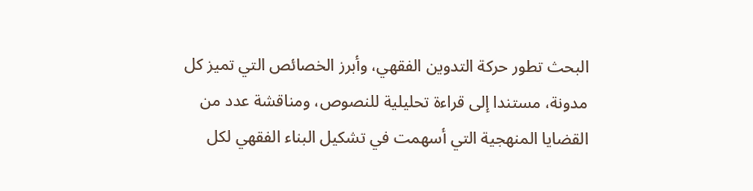البحث تطور حركة التدوين الفقهي، وأبرز الخصائص التي تميز كل مدونة، مستندا إلى قراءة تحليلية للنصوص، ومناقشة عدد من القضايا المنهجية التي أسهمت في تشكيل البناء الفقهي لكل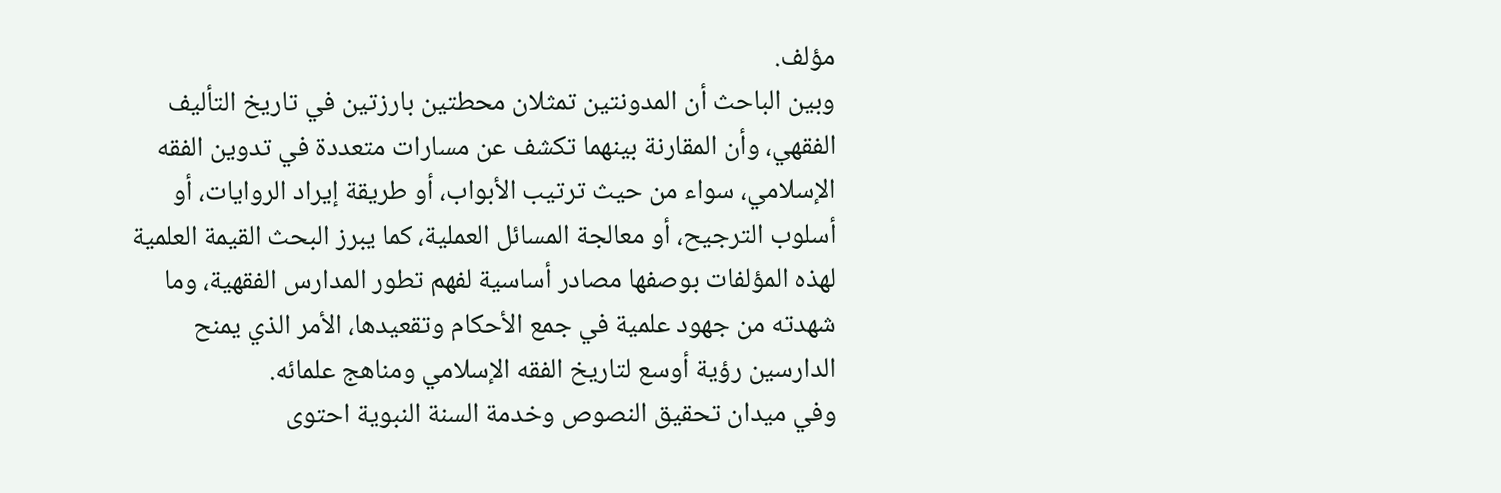مؤلف.
وبين الباحث أن المدونتين تمثلان محطتين بارزتين في تاريخ التأليف الفقهي، وأن المقارنة بينهما تكشف عن مسارات متعددة في تدوين الفقه الإسلامي، سواء من حيث ترتيب الأبواب، أو طريقة إيراد الروايات، أو أسلوب الترجيح، أو معالجة المسائل العملية، كما يبرز البحث القيمة العلمية لهذه المؤلفات بوصفها مصادر أساسية لفهم تطور المدارس الفقهية، وما شهدته من جهود علمية في جمع الأحكام وتقعيدها، الأمر الذي يمنح الدارسين رؤية أوسع لتاريخ الفقه الإسلامي ومناهج علمائه.
وفي ميدان تحقيق النصوص وخدمة السنة النبوية احتوى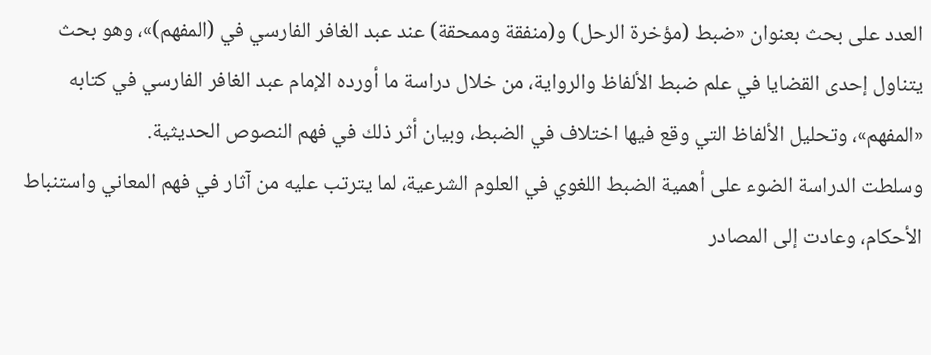العدد على بحث بعنوان «ضبط (مؤخرة الرحل) و(منفقة وممحقة) عند عبد الغافر الفارسي في (المفهم)»، وهو بحث يتناول إحدى القضايا في علم ضبط الألفاظ والرواية، من خلال دراسة ما أورده الإمام عبد الغافر الفارسي في كتابه «المفهم»، وتحليل الألفاظ التي وقع فيها اختلاف في الضبط، وبيان أثر ذلك في فهم النصوص الحديثية.
وسلطت الدراسة الضوء على أهمية الضبط اللغوي في العلوم الشرعية، لما يترتب عليه من آثار في فهم المعاني واستنباط الأحكام، وعادت إلى المصادر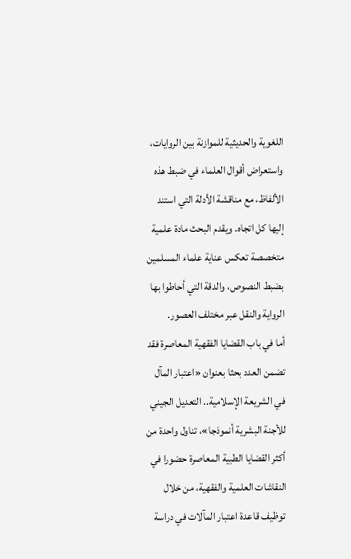اللغوية والحديثية للموازنة بين الروايات، واستعراض أقوال العلماء في ضبط هذه الألفاظ، مع مناقشة الأدلة التي استند إليها كل اتجاه. ويقدم البحث مادة علمية متخصصة تعكس عناية علماء المسلمين بضبط النصوص، والدقة التي أحاطوا بها الرواية والنقل عبر مختلف العصور.
أما في باب القضايا الفقهية المعاصرة فقد تضمن العدد بحثا بعنوان «اعتبار المآل في الشريعة الإسلامية.. التعديل الجيني للأجنة البشرية أنموذجا»، تناول واحدة من أكثر القضايا الطبية المعاصرة حضورا في النقاشات العلمية والفقهية، من خلال توظيف قاعدة اعتبار المآلات في دراسة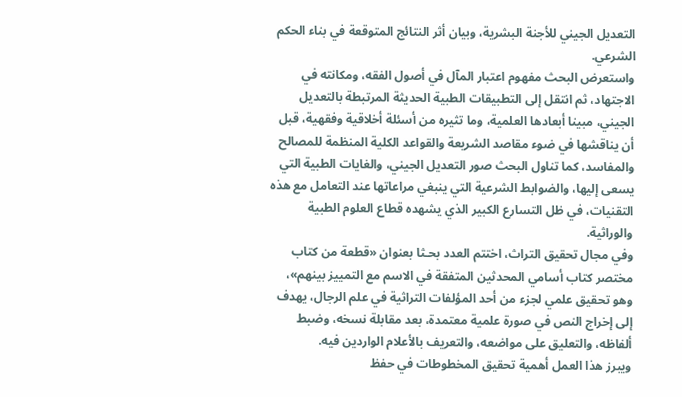التعديل الجيني للأجنة البشرية، وبيان أثر النتائج المتوقعة في بناء الحكم الشرعي.
واستعرض البحث مفهوم اعتبار المآل في أصول الفقه، ومكانته في الاجتهاد، ثم انتقل إلى التطبيقات الطبية الحديثة المرتبطة بالتعديل الجيني، مبينا أبعادها العلمية، وما تثيره من أسئلة أخلاقية وفقهية، قبل أن يناقشها في ضوء مقاصد الشريعة والقواعد الكلية المنظمة للمصالح والمفاسد، كما تناول البحث صور التعديل الجيني، والغايات الطبية التي يسعى إليها، والضوابط الشرعية التي ينبغي مراعاتها عند التعامل مع هذه التقنيات، في ظل التسارع الكبير الذي يشهده قطاع العلوم الطبية والوراثية.
وفي مجال تحقيق التراث، اختتم العدد بحـثا بعنوان «قطعة من كتاب مختصر كتاب أسامي المحدثين المتفقة في الاسم مع التمييز بينهم»، وهو تحقيق علمي لجزء من أحد المؤلفات التراثية في علم الرجال، يهدف إلى إخراج النص في صورة علمية معتمدة، بعد مقابلة نسخه، وضبط ألفاظه، والتعليق على مواضعه، والتعريف بالأعلام الواردين فيه.
ويبرز هذا العمل أهمية تحقيق المخطوطات في حفظ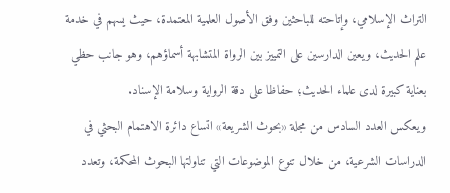التراث الإسلامي، وإتاحته للباحثين وفق الأصول العلمية المعتمدة، حيث يسهم في خدمة علم الحديث، ويعين الدارسين على التمييز بين الرواة المتشابهة أسماؤهم، وهو جانب حظي بعناية كبيرة لدى علماء الحديث؛ حفاظا على دقة الرواية وسلامة الإسناد.
ويعكس العدد السادس من مجلة «بحوث الشريعة» اتساع دائرة الاهتمام البحثي في الدراسات الشرعية، من خلال تنوع الموضوعات التي تناولتها البحوث المحكمة، وتعدد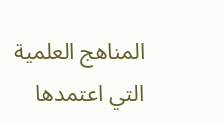المناهج العلمية التي اعتمدها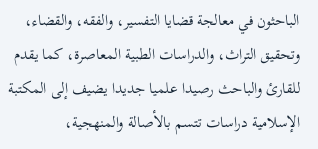الباحثون في معالجة قضايا التفسير، والفقه، والقضاء، وتحقيق التراث، والدراسات الطبية المعاصرة، كما يقدم للقارئ والباحث رصيدا علميا جديدا يضيف إلى المكتبة الإسلامية دراسات تتسم بالأصالة والمنهجية،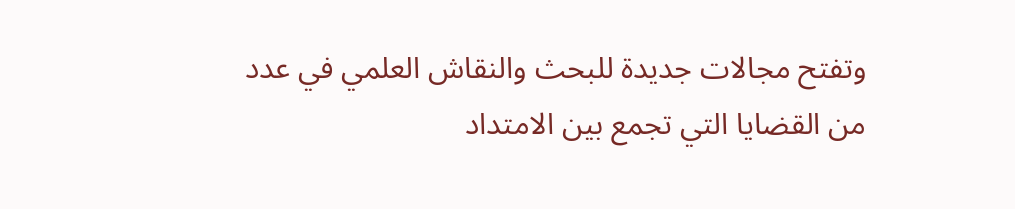وتفتح مجالات جديدة للبحث والنقاش العلمي في عدد من القضايا التي تجمع بين الامتداد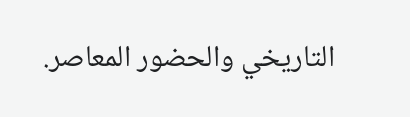التاريخي والحضور المعاصر.